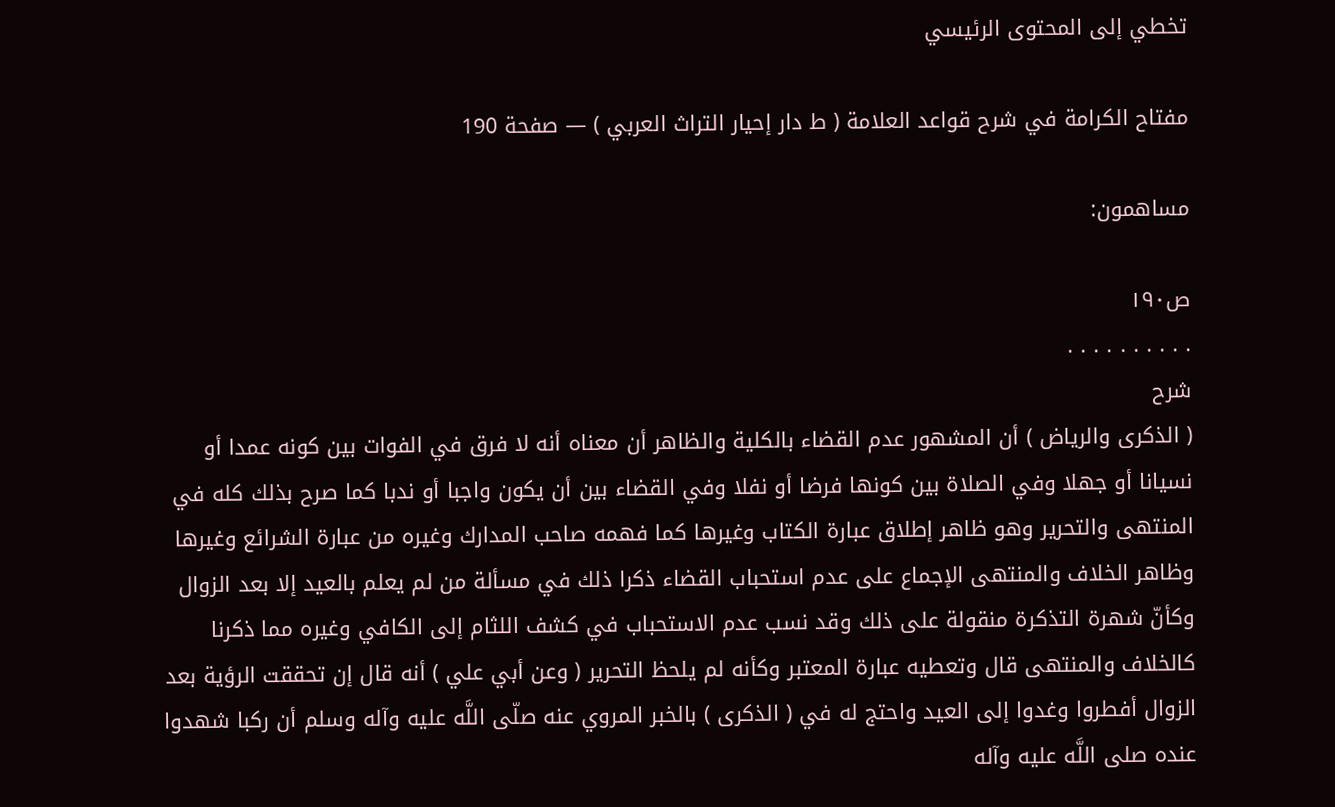تخطي إلى المحتوى الرئيسي

مفتاح الكرامة في شرح قواعد العلامة ( ط دار إحيار التراث العربي ) — صفحة 190

مساهمون:

ص١٩٠
. . . . . . . . . .
شرح
( الذكرى والرياض ) أن المشهور عدم القضاء بالكلية والظاهر أن معناه أنه لا فرق في الفوات بين كونه عمدا أو نسيانا أو جهلا وفي الصلاة بين كونها فرضا أو نفلا وفي القضاء بين أن يكون واجبا أو ندبا كما صرح بذلك كله في المنتهى والتحرير وهو ظاهر إطلاق عبارة الكتاب وغيرها كما فهمه صاحب المدارك وغيره من عبارة الشرائع وغيرها وظاهر الخلاف والمنتهى الإجماع على عدم استحباب القضاء ذكرا ذلك في مسألة من لم يعلم بالعيد إلا بعد الزوال وكأنّ شهرة التذكرة منقولة على ذلك وقد نسب عدم الاستحباب في كشف اللثام إلى الكافي وغيره مما ذكرنا كالخلاف والمنتهى قال وتعطيه عبارة المعتبر وكأنه لم يلحظ التحرير ( وعن أبي علي ) أنه قال إن تحققت الرؤية بعد الزوال أفطروا وغدوا إلى العيد واحتج له في ( الذكرى ) بالخبر المروي عنه صلّى اللَّه عليه وآله وسلم أن ركبا شهدوا عنده صلى اللَّه عليه وآله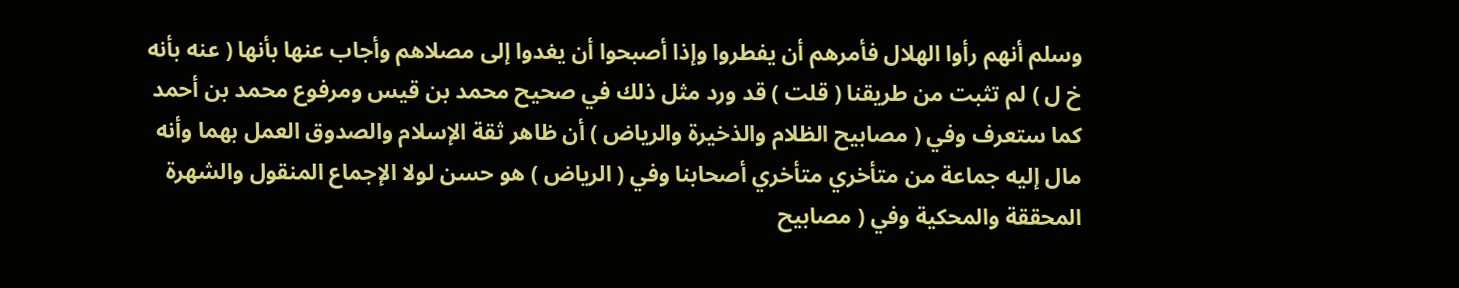وسلم أنهم رأوا الهلال فأمرهم أن يفطروا وإذا أصبحوا أن يغدوا إلى مصلاهم وأجاب عنها بأنها ( عنه بأنه خ ل ) لم تثبت من طريقنا ( قلت ) قد ورد مثل ذلك في صحيح محمد بن قيس ومرفوع محمد بن أحمد كما ستعرف وفي ( مصابيح الظلام والذخيرة والرياض ) أن ظاهر ثقة الإسلام والصدوق العمل بهما وأنه مال إليه جماعة من متأخري متأخري أصحابنا وفي ( الرياض ) هو حسن لولا الإجماع المنقول والشهرة المحققة والمحكية وفي ( مصابيح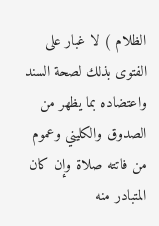الظلام ) لا غبار على الفتوى بذلك لصحة السند واعتضاده بما يظهر من الصدوق والكليني وعموم من فاتته صلاة وإن كان المتبادر منه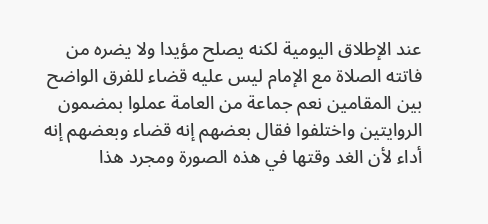عند الإطلاق اليومية لكنه يصلح مؤيدا ولا يضره من فاتته الصلاة مع الإمام ليس عليه قضاء للفرق الواضح بين المقامين نعم جماعة من العامة عملوا بمضمون الروايتين واختلفوا فقال بعضهم إنه قضاء وبعضهم إنه أداء لأن الغد وقتها في هذه الصورة ومجرد هذا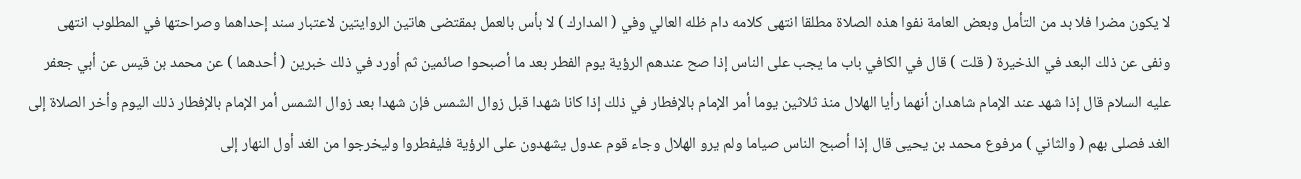لا يكون مضرا فلا بد من التأمل وبعض العامة نفوا هذه الصلاة مطلقا انتهى كلامه دام ظله العالي وفي ( المدارك ) لا بأس بالعمل بمقتضى هاتين الروايتين لاعتبار سند إحداهما وصراحتها في المطلوب انتهى ونفى عن ذلك البعد في الذخيرة ( قلت ) قال في الكافي باب ما يجب على الناس إذا صح عندهم الرؤية يوم الفطر بعد ما أصبحوا صائمين ثم أورد في ذلك خبرين ( أحدهما ) عن محمد بن قيس عن أبي جعفر عليه السلام قال إذا شهد عند الإمام شاهدان أنهما رأيا الهلال منذ ثلاثين يوما أمر الإمام بالإفطار في ذلك إذا كانا شهدا قبل زوال الشمس فإن شهدا بعد زوال الشمس أمر الإمام بالإفطار ذلك اليوم وأخر الصلاة إلى الغد فصلى بهم ( والثاني ) مرفوع محمد بن يحيى قال إذا أصبح الناس صياما ولم يرو الهلال وجاء قوم عدول يشهدون على الرؤية فليفطروا وليخرجوا من الغد أول النهار إلى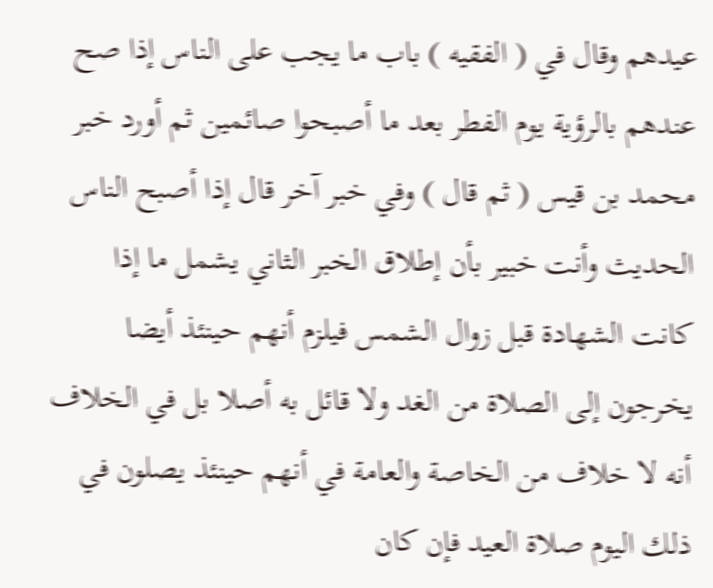عيدهم وقال في ( الفقيه ) باب ما يجب على الناس إذا صح عندهم بالرؤية يوم الفطر بعد ما أصبحوا صائمين ثم أورد خبر محمد بن قيس ( ثم قال ) وفي خبر آخر قال إذا أصبح الناس الحديث وأنت خبير بأن إطلاق الخبر الثاني يشمل ما إذا كانت الشهادة قبل زوال الشمس فيلزم أنهم حينئذ أيضا يخرجون إلى الصلاة من الغد ولا قائل به أصلا بل في الخلاف أنه لا خلاف من الخاصة والعامة في أنهم حينئذ يصلون في ذلك اليوم صلاة العيد فإن كان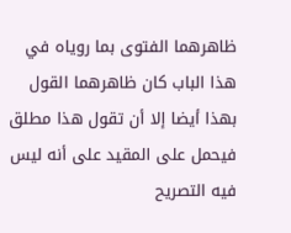ظاهرهما الفتوى بما روياه في هذا الباب كان ظاهرهما القول بهذا أيضا إلا أن تقول هذا مطلق فيحمل على المقيد على أنه ليس فيه التصريح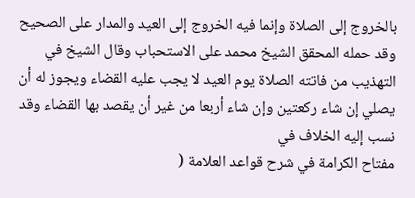بالخروج إلى الصلاة وإنما فيه الخروج إلى العيد والمدار على الصحيح وقد حمله المحقق الشيخ محمد على الاستحباب وقال الشيخ في التهذيب من فاتته الصلاة يوم العيد لا يجب عليه القضاء ويجوز له أن يصلي إن شاء ركعتين وإن شاء أربعا من غير أن يقصد بها القضاء وقد نسب إليه الخلاف في
مفتاح الكرامة في شرح قواعد العلامة (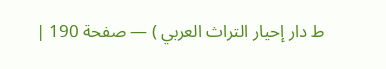ط دار إحيار التراث العربي ) — صفحة 190 |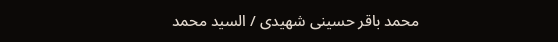محمد باقر حسينى شهيدى / السيد محمد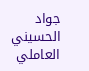جواد الحسيني العاملي